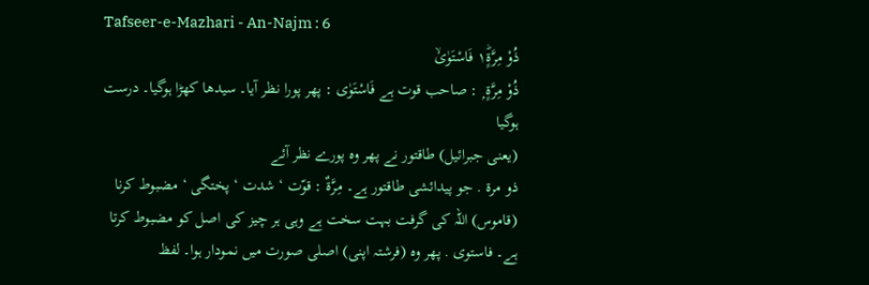Tafseer-e-Mazhari - An-Najm : 6
ذُوْ مِرَّةٍ١ؕ فَاسْتَوٰىۙ
ذُوْ مِرَّةٍ ۭ : صاحب قوت ہے فَاسْتَوٰى : پھر پورا نظر آیا۔ سیدھا کھڑا ہوگیا۔ درست ہوگیا
(یعنی جبرائیل) طاقتور نے پھر وہ پورے نظر آئے
ذو مرۃ . جو پیدائشی طاقتور ہے۔ مِرَّۃٌ : قوّت ‘ شدت ‘ پختگی ‘ مضبوط کرنا (قاموس) اللہ کی گرفت بہت سخت ہے وہی ہر چیز کی اصل کو مضبوط کرتا ہے۔ فاستوی . پھر وہ (فرشتہ اپنی) اصلی صورت میں نمودار ہوا۔ لفظ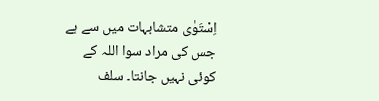اِسْتَوٰی متشابہات میں سے ہے جس کی مراد سوا اللہ کے کوئی نہیں جانتا۔ سلف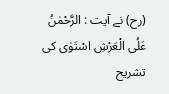(رح) نے آیت : الرَّحْمٰنُ عَلُی الْعَرْشِ اسْتَوٰی کی تشریح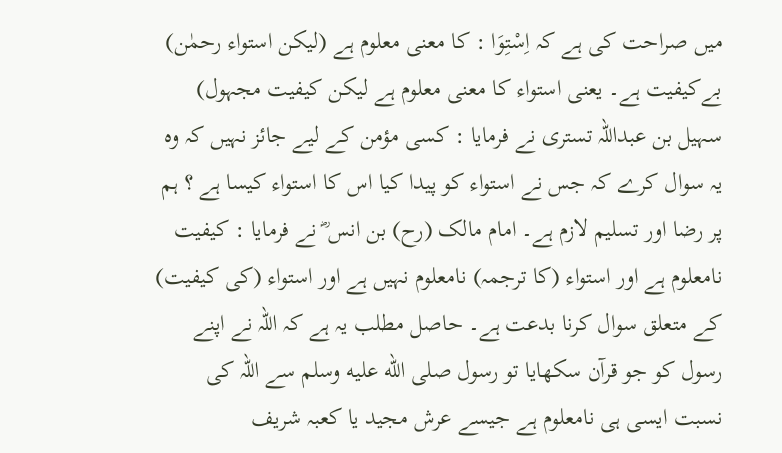میں صراحت کی ہے کہ اِسْتِوَا : کا معنی معلوم ہے (لیکن استواء رحمٰن) بےکیفیت ہے۔ یعنی استواء کا معنی معلوم ہے لیکن کیفیت مجہول) سہیل بن عبداللہ تستری نے فرمایا : کسی مؤمن کے لیے جائز نہیں کہ وہ یہ سوال کرے کہ جس نے استواء کو پیدا کیا اس کا استواء کیسا ہے ؟ ہم پر رضا اور تسلیم لازم ہے۔ امام مالک (رح) بن انس ؓ نے فرمایا : کیفیت نامعلوم ہے اور استواء (کا ترجمہ) نامعلوم نہیں ہے اور استواء (کی کیفیت) کے متعلق سوال کرنا بدعت ہے۔ حاصل مطلب یہ ہے کہ اللہ نے اپنے رسول کو جو قرآن سکھایا تو رسول صلى الله عليه وسلم سے اللہ کی نسبت ایسی ہی نامعلوم ہے جیسے عرش مجید یا کعبہ شریف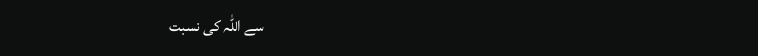سے اللہ کی نسبت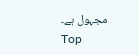مجہول ہے۔
Top